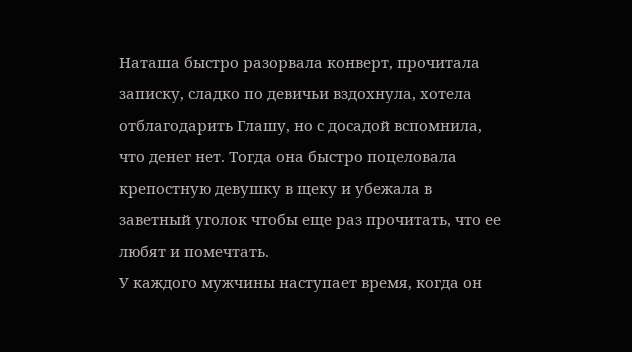Наташа быстро разорвала конверт, прочитала записку, сладко по девичьи вздохнула, хотела отблагодарить Глашу, но с досадой вспомнила, что денег нет. Тогда она быстро поцеловала крепостную девушку в щеку и убежала в заветный уголок чтобы еще раз прочитать, что ее любят и помечтать.
У каждого мужчины наступает время, когда он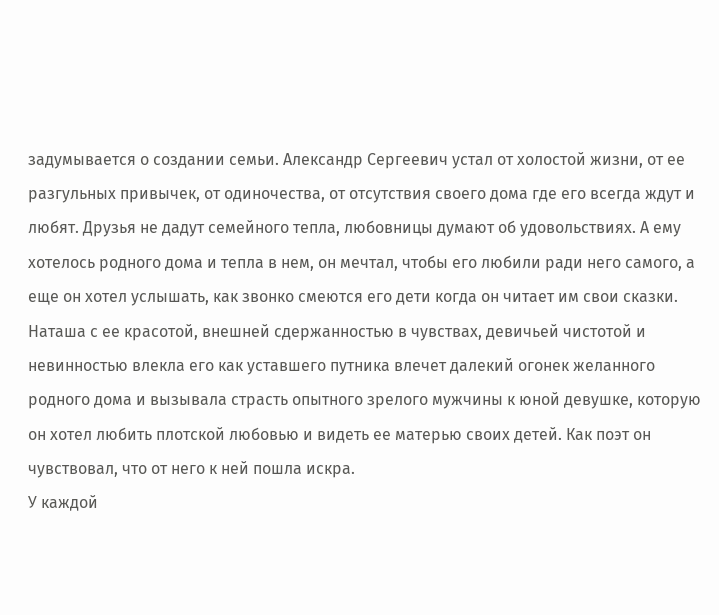задумывается о создании семьи. Александр Сергеевич устал от холостой жизни, от ее разгульных привычек, от одиночества, от отсутствия своего дома где его всегда ждут и любят. Друзья не дадут семейного тепла, любовницы думают об удовольствиях. А ему хотелось родного дома и тепла в нем, он мечтал, чтобы его любили ради него самого, а еще он хотел услышать, как звонко смеются его дети когда он читает им свои сказки. Наташа с ее красотой, внешней сдержанностью в чувствах, девичьей чистотой и невинностью влекла его как уставшего путника влечет далекий огонек желанного родного дома и вызывала страсть опытного зрелого мужчины к юной девушке, которую он хотел любить плотской любовью и видеть ее матерью своих детей. Как поэт он чувствовал, что от него к ней пошла искра.
У каждой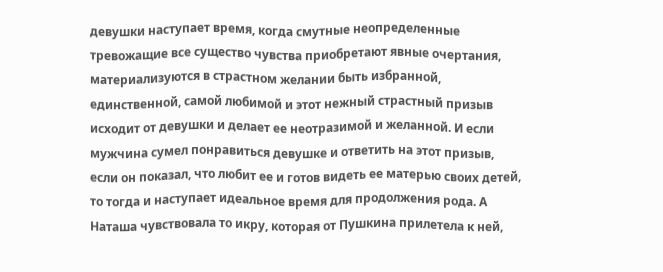девушки наступает время, когда смутные неопределенные тревожащие все существо чувства приобретают явные очертания, материализуются в страстном желании быть избранной, единственной, самой любимой и этот нежный страстный призыв исходит от девушки и делает ее неотразимой и желанной. И если мужчина сумел понравиться девушке и ответить на этот призыв, если он показал, что любит ее и готов видеть ее матерью своих детей, то тогда и наступает идеальное время для продолжения рода. А Наташа чувствовала то икру, которая от Пушкина прилетела к ней,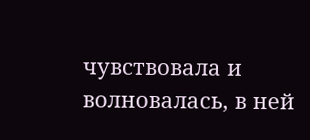чувствовала и волновалась, в ней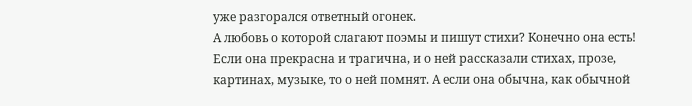уже разгорался ответный огонек.
А любовь о которой слагают поэмы и пишут стихи? Конечно она есть! Если она прекрасна и трагична, и о ней рассказали стихах, прозе, картинах, музыке, то о ней помнят. А если она обычна, как обычной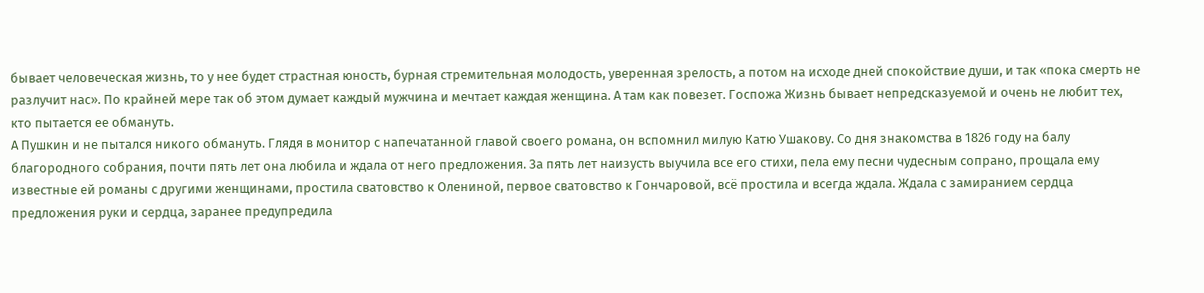бывает человеческая жизнь, то у нее будет страстная юность, бурная стремительная молодость, уверенная зрелость, а потом на исходе дней спокойствие души, и так «пока смерть не разлучит нас». По крайней мере так об этом думает каждый мужчина и мечтает каждая женщина. А там как повезет. Госпожа Жизнь бывает непредсказуемой и очень не любит тех, кто пытается ее обмануть.
А Пушкин и не пытался никого обмануть. Глядя в монитор с напечатанной главой своего романа, он вспомнил милую Катю Ушакову. Со дня знакомства в 1826 году на балу благородного собрания, почти пять лет она любила и ждала от него предложения. За пять лет наизусть выучила все его стихи, пела ему песни чудесным сопрано, прощала ему известные ей романы с другими женщинами, простила сватовство к Олениной, первое сватовство к Гончаровой, всё простила и всегда ждала. Ждала с замиранием сердца предложения руки и сердца, заранее предупредила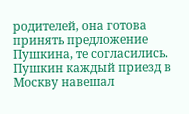родителей, она готова принять предложение Пушкина, те согласились. Пушкин каждый приезд в Москву навешал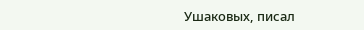Ушаковых, писал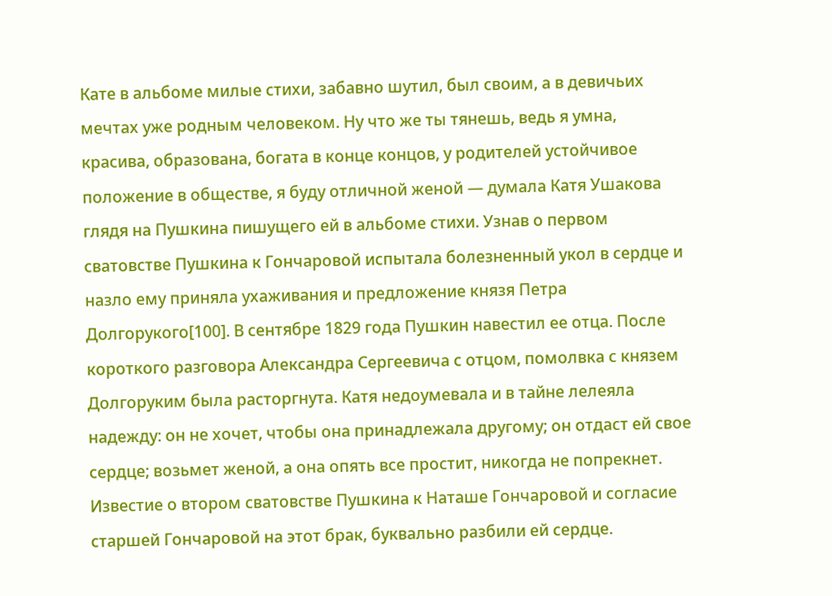Кате в альбоме милые стихи, забавно шутил, был своим, а в девичьих мечтах уже родным человеком. Ну что же ты тянешь, ведь я умна, красива, образована, богата в конце концов, у родителей устойчивое положение в обществе, я буду отличной женой — думала Катя Ушакова глядя на Пушкина пишущего ей в альбоме стихи. Узнав о первом сватовстве Пушкина к Гончаровой испытала болезненный укол в сердце и назло ему приняла ухаживания и предложение князя Петра Долгорукого[100]. В сентябре 1829 года Пушкин навестил ее отца. После короткого разговора Александра Сергеевича с отцом, помолвка с князем Долгоруким была расторгнута. Катя недоумевала и в тайне лелеяла надежду: он не хочет, чтобы она принадлежала другому; он отдаст ей свое сердце; возьмет женой, а она опять все простит, никогда не попрекнет. Известие о втором сватовстве Пушкина к Наташе Гончаровой и согласие старшей Гончаровой на этот брак, буквально разбили ей сердце.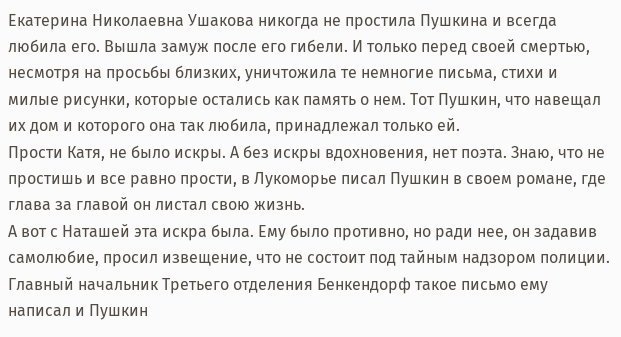Екатерина Николаевна Ушакова никогда не простила Пушкина и всегда любила его. Вышла замуж после его гибели. И только перед своей смертью, несмотря на просьбы близких, уничтожила те немногие письма, стихи и милые рисунки, которые остались как память о нем. Тот Пушкин, что навещал их дом и которого она так любила, принадлежал только ей.
Прости Катя, не было искры. А без искры вдохновения, нет поэта. Знаю, что не простишь и все равно прости, в Лукоморье писал Пушкин в своем романе, где глава за главой он листал свою жизнь.
А вот с Наташей эта искра была. Ему было противно, но ради нее, он задавив самолюбие, просил извещение, что не состоит под тайным надзором полиции. Главный начальник Третьего отделения Бенкендорф такое письмо ему написал и Пушкин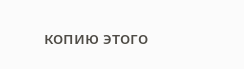копию этого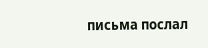письма послал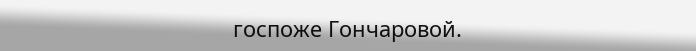госпоже Гончаровой.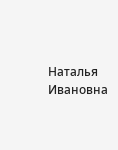Наталья Ивановна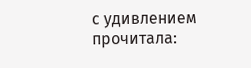с удивлением прочитала: